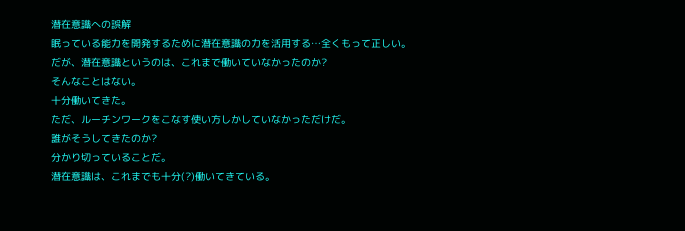潜在意識への誤解
眠っている能力を開発するために潜在意識の力を活用する…全くもって正しい。
だが、潜在意識というのは、これまで働いていなかったのか?
そんなことはない。
十分働いてきた。
ただ、ルーチンワークをこなす使い方しかしていなかっただけだ。
誰がそうしてきたのか?
分かり切っていることだ。
潜在意識は、これまでも十分(?)働いてきている。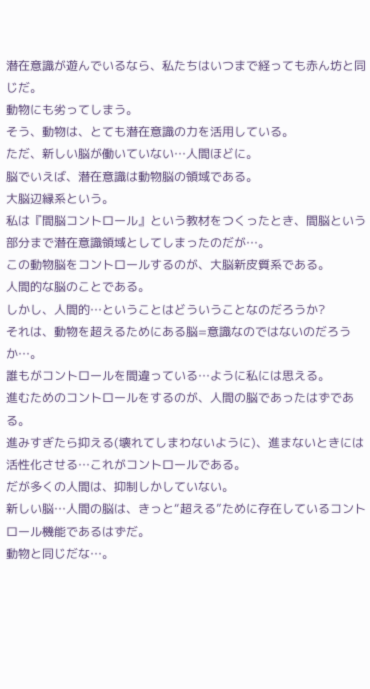潜在意識が遊んでいるなら、私たちはいつまで経っても赤ん坊と同じだ。
動物にも劣ってしまう。
そう、動物は、とても潜在意識の力を活用している。
ただ、新しい脳が働いていない…人間ほどに。
脳でいえば、潜在意識は動物脳の領域である。
大脳辺縁系という。
私は『間脳コントロール』という教材をつくったとき、間脳という部分まで潜在意識領域としてしまったのだが…。
この動物脳をコントロールするのが、大脳新皮質系である。
人間的な脳のことである。
しかし、人間的…ということはどういうことなのだろうか?
それは、動物を超えるためにある脳=意識なのではないのだろうか…。
誰もがコントロールを間違っている…ように私には思える。
進むためのコントロールをするのが、人間の脳であったはずである。
進みすぎたら抑える(壊れてしまわないように)、進まないときには活性化させる…これがコントロールである。
だが多くの人間は、抑制しかしていない。
新しい脳…人間の脳は、きっと“超える”ために存在しているコントロール機能であるはずだ。
動物と同じだな…。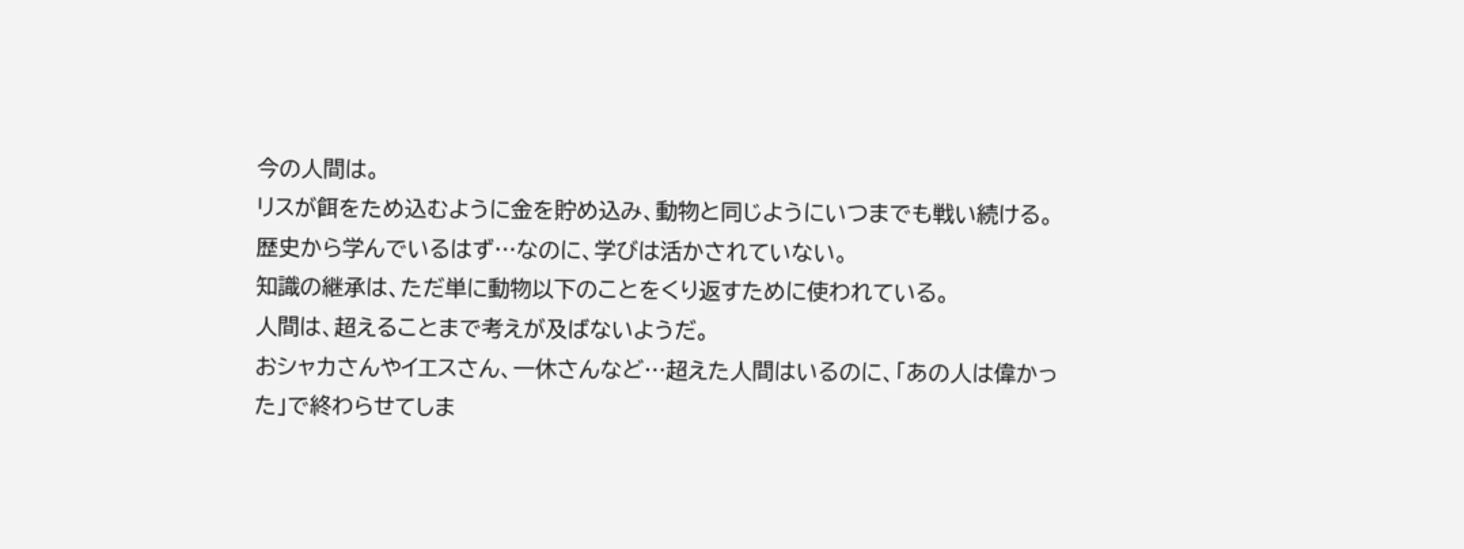今の人間は。
リスが餌をため込むように金を貯め込み、動物と同じようにいつまでも戦い続ける。
歴史から学んでいるはず…なのに、学びは活かされていない。
知識の継承は、ただ単に動物以下のことをくり返すために使われている。
人間は、超えることまで考えが及ばないようだ。
おシャカさんやイエスさん、一休さんなど…超えた人間はいるのに、「あの人は偉かった」で終わらせてしま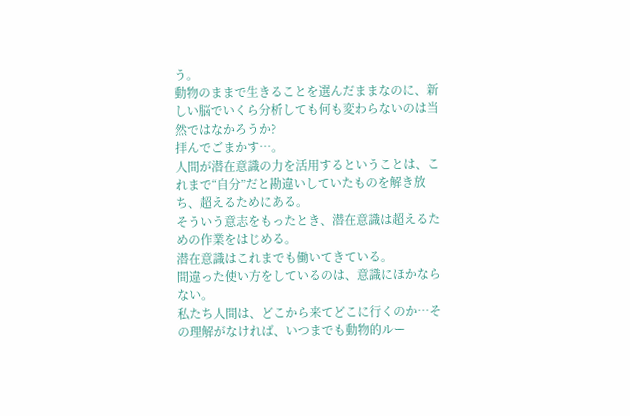う。
動物のままで生きることを選んだままなのに、新しい脳でいくら分析しても何も変わらないのは当然ではなかろうか?
拝んでごまかす…。
人間が潜在意識の力を活用するということは、これまで“自分”だと勘違いしていたものを解き放ち、超えるためにある。
そういう意志をもったとき、潜在意識は超えるための作業をはじめる。
潜在意識はこれまでも働いてきている。
間違った使い方をしているのは、意識にほかならない。
私たち人間は、どこから来てどこに行くのか…その理解がなければ、いつまでも動物的ルー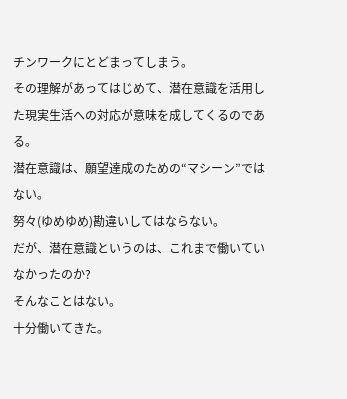チンワークにとどまってしまう。
その理解があってはじめて、潜在意識を活用した現実生活への対応が意味を成してくるのである。
潜在意識は、願望達成のための“マシーン”ではない。
努々(ゆめゆめ)勘違いしてはならない。
だが、潜在意識というのは、これまで働いていなかったのか?
そんなことはない。
十分働いてきた。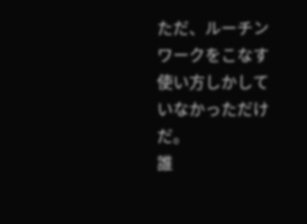ただ、ルーチンワークをこなす使い方しかしていなかっただけだ。
誰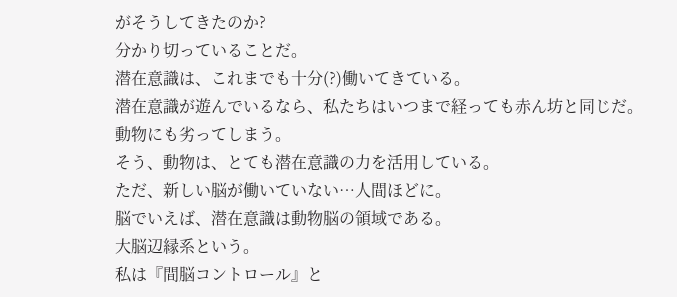がそうしてきたのか?
分かり切っていることだ。
潜在意識は、これまでも十分(?)働いてきている。
潜在意識が遊んでいるなら、私たちはいつまで経っても赤ん坊と同じだ。
動物にも劣ってしまう。
そう、動物は、とても潜在意識の力を活用している。
ただ、新しい脳が働いていない…人間ほどに。
脳でいえば、潜在意識は動物脳の領域である。
大脳辺縁系という。
私は『間脳コントロール』と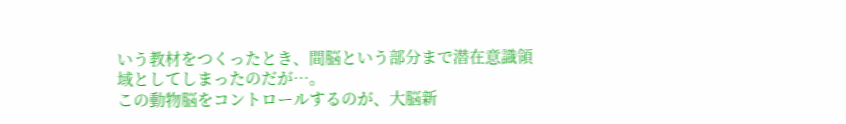いう教材をつくったとき、間脳という部分まで潜在意識領域としてしまったのだが…。
この動物脳をコントロールするのが、大脳新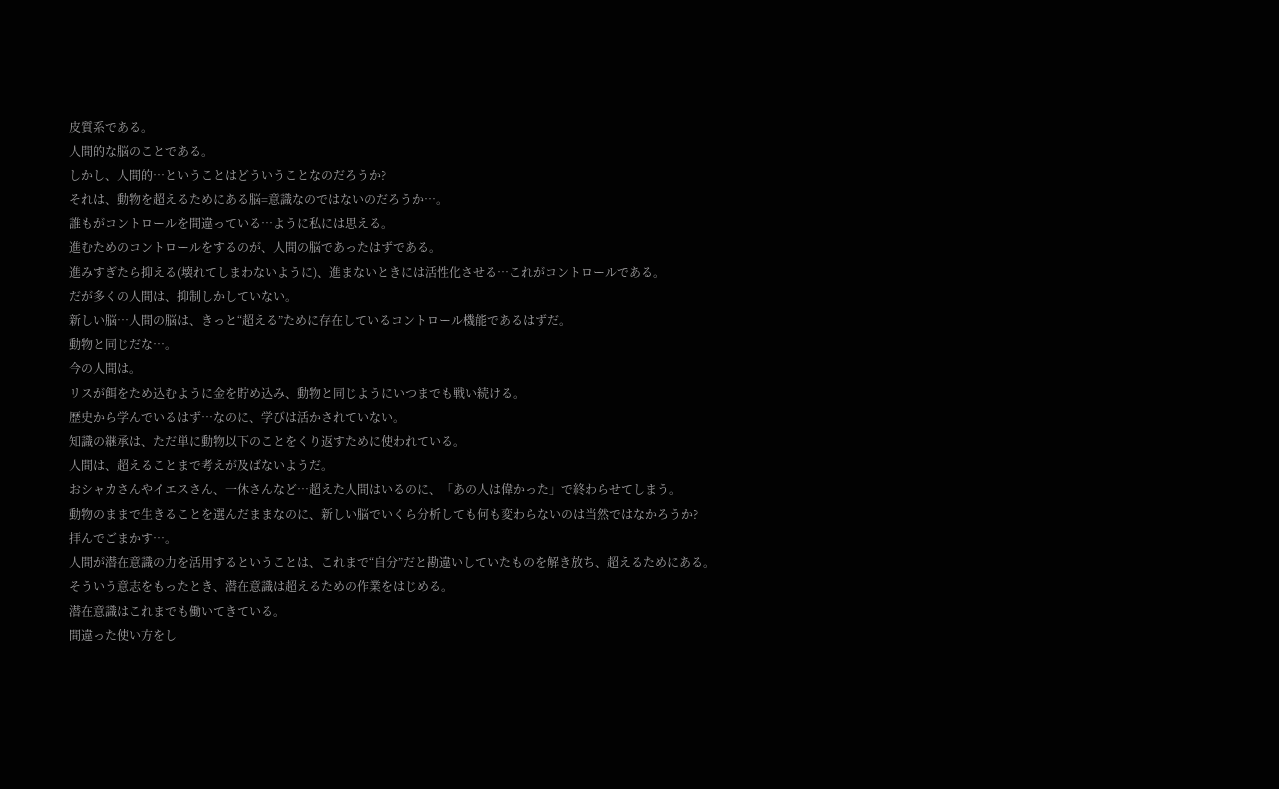皮質系である。
人間的な脳のことである。
しかし、人間的…ということはどういうことなのだろうか?
それは、動物を超えるためにある脳=意識なのではないのだろうか…。
誰もがコントロールを間違っている…ように私には思える。
進むためのコントロールをするのが、人間の脳であったはずである。
進みすぎたら抑える(壊れてしまわないように)、進まないときには活性化させる…これがコントロールである。
だが多くの人間は、抑制しかしていない。
新しい脳…人間の脳は、きっと“超える”ために存在しているコントロール機能であるはずだ。
動物と同じだな…。
今の人間は。
リスが餌をため込むように金を貯め込み、動物と同じようにいつまでも戦い続ける。
歴史から学んでいるはず…なのに、学びは活かされていない。
知識の継承は、ただ単に動物以下のことをくり返すために使われている。
人間は、超えることまで考えが及ばないようだ。
おシャカさんやイエスさん、一休さんなど…超えた人間はいるのに、「あの人は偉かった」で終わらせてしまう。
動物のままで生きることを選んだままなのに、新しい脳でいくら分析しても何も変わらないのは当然ではなかろうか?
拝んでごまかす…。
人間が潜在意識の力を活用するということは、これまで“自分”だと勘違いしていたものを解き放ち、超えるためにある。
そういう意志をもったとき、潜在意識は超えるための作業をはじめる。
潜在意識はこれまでも働いてきている。
間違った使い方をし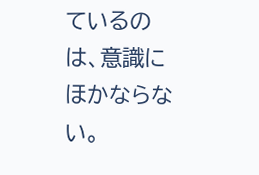ているのは、意識にほかならない。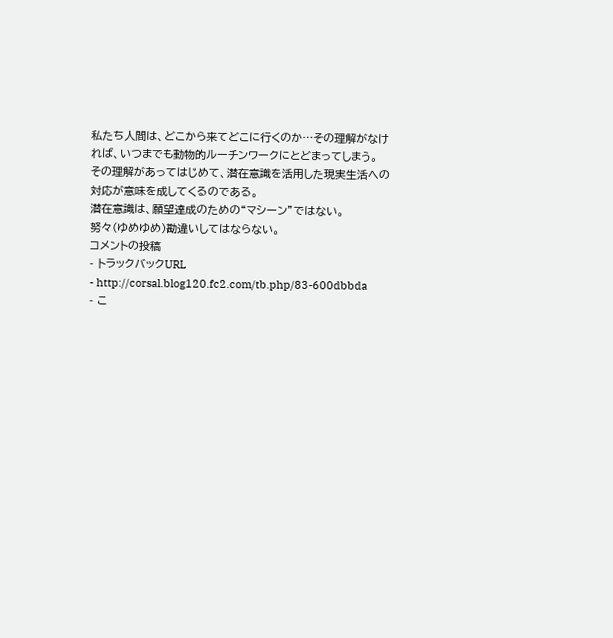私たち人間は、どこから来てどこに行くのか…その理解がなければ、いつまでも動物的ルーチンワークにとどまってしまう。
その理解があってはじめて、潜在意識を活用した現実生活への対応が意味を成してくるのである。
潜在意識は、願望達成のための“マシーン”ではない。
努々(ゆめゆめ)勘違いしてはならない。
コメントの投稿
- トラックバックURL
- http://corsal.blog120.fc2.com/tb.php/83-600dbbda
- こ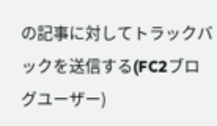の記事に対してトラックバックを送信する(FC2ブログユーザー)